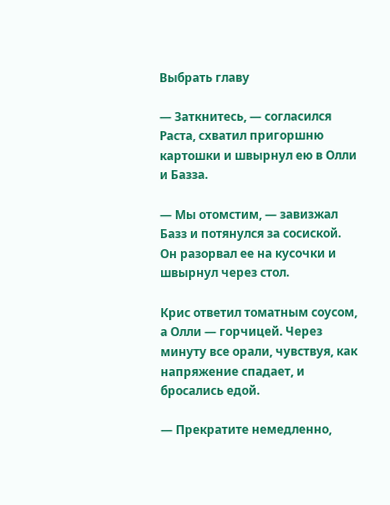Выбрать главу

— Заткнитесь, — согласился Раста, схватил пригоршню картошки и швырнул ею в Олли и Базза.

— Мы отомстим, — завизжал Базз и потянулся за сосиской. Он разорвал ее на кусочки и швырнул через стол.

Крис ответил томатным соусом, а Олли — горчицей. Через минуту все орали, чувствуя, как напряжение спадает, и бросались едой.

— Прекратите немедленно,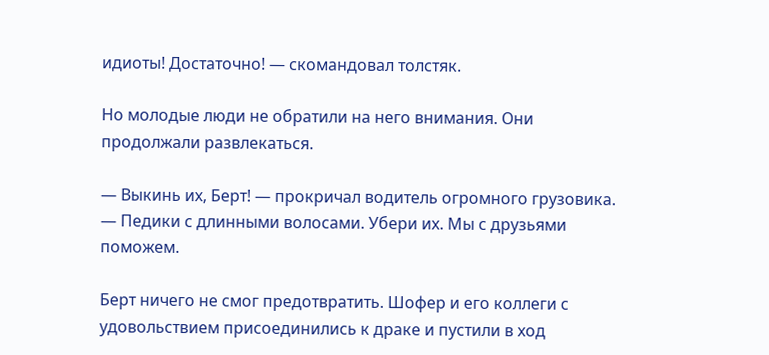идиоты! Достаточно! — скомандовал толстяк.

Но молодые люди не обратили на него внимания. Они продолжали развлекаться.

— Выкинь их, Берт! — прокричал водитель огромного грузовика. — Педики с длинными волосами. Убери их. Мы с друзьями поможем.

Берт ничего не смог предотвратить. Шофер и его коллеги с удовольствием присоединились к драке и пустили в ход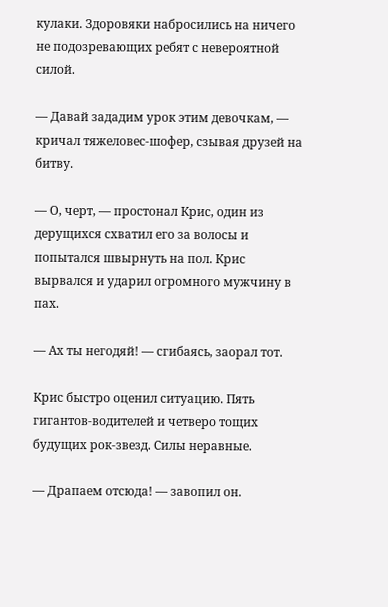кулаки. Здоровяки набросились на ничего не подозревающих ребят с невероятной силой.

— Давай зададим урок этим девочкам, — кричал тяжеловес-шофер, сзывая друзей на битву.

— О, черт, — простонал Крис, один из дерущихся схватил его за волосы и попытался швырнуть на пол. Крис вырвался и ударил огромного мужчину в пах.

— Ах ты негодяй! — сгибаясь, заорал тот.

Крис быстро оценил ситуацию. Пять гигантов-водителей и четверо тощих будущих рок-звезд. Силы неравные.

— Драпаем отсюда! — завопил он.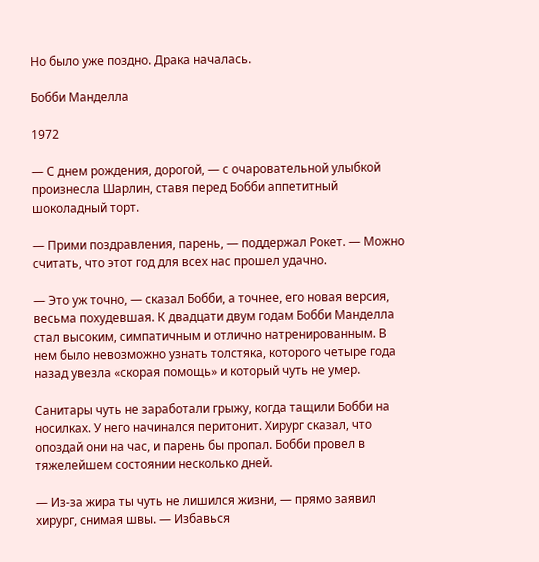Но было уже поздно. Драка началась.

Бобби Манделла

1972

— С днем рождения, дорогой, — с очаровательной улыбкой произнесла Шарлин, ставя перед Бобби аппетитный шоколадный торт.

— Прими поздравления, парень, — поддержал Рокет. — Можно считать, что этот год для всех нас прошел удачно.

— Это уж точно, — сказал Бобби, а точнее, его новая версия, весьма похудевшая. К двадцати двум годам Бобби Манделла стал высоким, симпатичным и отлично натренированным. В нем было невозможно узнать толстяка, которого четыре года назад увезла «скорая помощь» и который чуть не умер.

Санитары чуть не заработали грыжу, когда тащили Бобби на носилках. У него начинался перитонит. Хирург сказал, что опоздай они на час, и парень бы пропал. Бобби провел в тяжелейшем состоянии несколько дней.

— Из-за жира ты чуть не лишился жизни, — прямо заявил хирург, снимая швы. — Избавься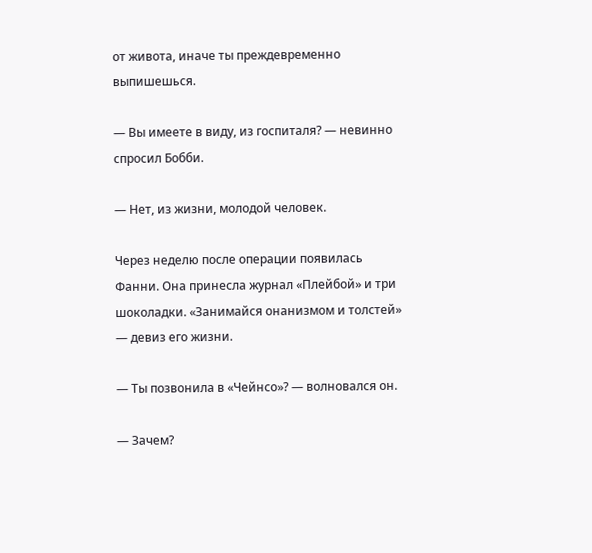от живота, иначе ты преждевременно выпишешься.

— Вы имеете в виду, из госпиталя? — невинно спросил Бобби.

— Нет, из жизни, молодой человек.

Через неделю после операции появилась Фанни. Она принесла журнал «Плейбой» и три шоколадки. «Занимайся онанизмом и толстей» — девиз его жизни.

— Ты позвонила в «Чейнсо»? — волновался он.

— Зачем?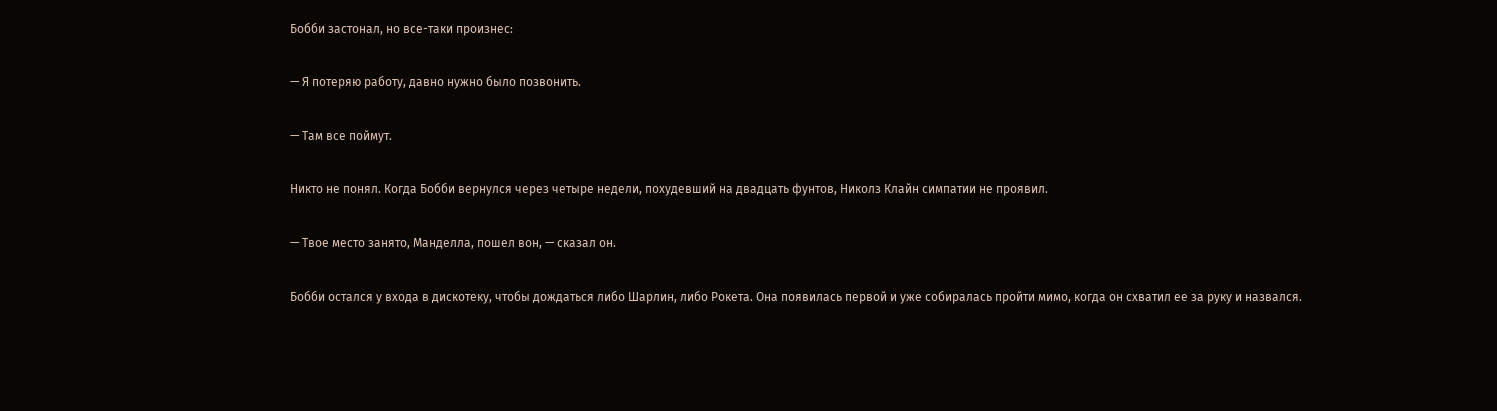Бобби застонал, но все-таки произнес:

— Я потеряю работу, давно нужно было позвонить.

— Там все поймут.

Никто не понял. Когда Бобби вернулся через четыре недели, похудевший на двадцать фунтов, Николз Клайн симпатии не проявил.

— Твое место занято, Манделла, пошел вон, — сказал он.

Бобби остался у входа в дискотеку, чтобы дождаться либо Шарлин, либо Рокета. Она появилась первой и уже собиралась пройти мимо, когда он схватил ее за руку и назвался.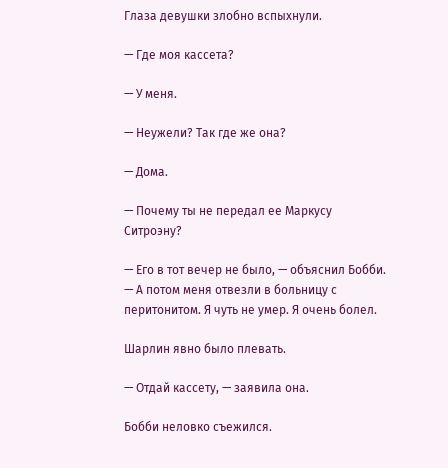Глаза девушки злобно вспыхнули.

— Где моя кассета?

— У меня.

— Неужели? Так где же она?

— Дома.

— Почему ты не передал ее Маркусу Ситроэну?

— Его в тот вечер не было, — объяснил Бобби. — А потом меня отвезли в больницу с перитонитом. Я чуть не умер. Я очень болел.

Шарлин явно было плевать.

— Отдай кассету, — заявила она.

Бобби неловко съежился.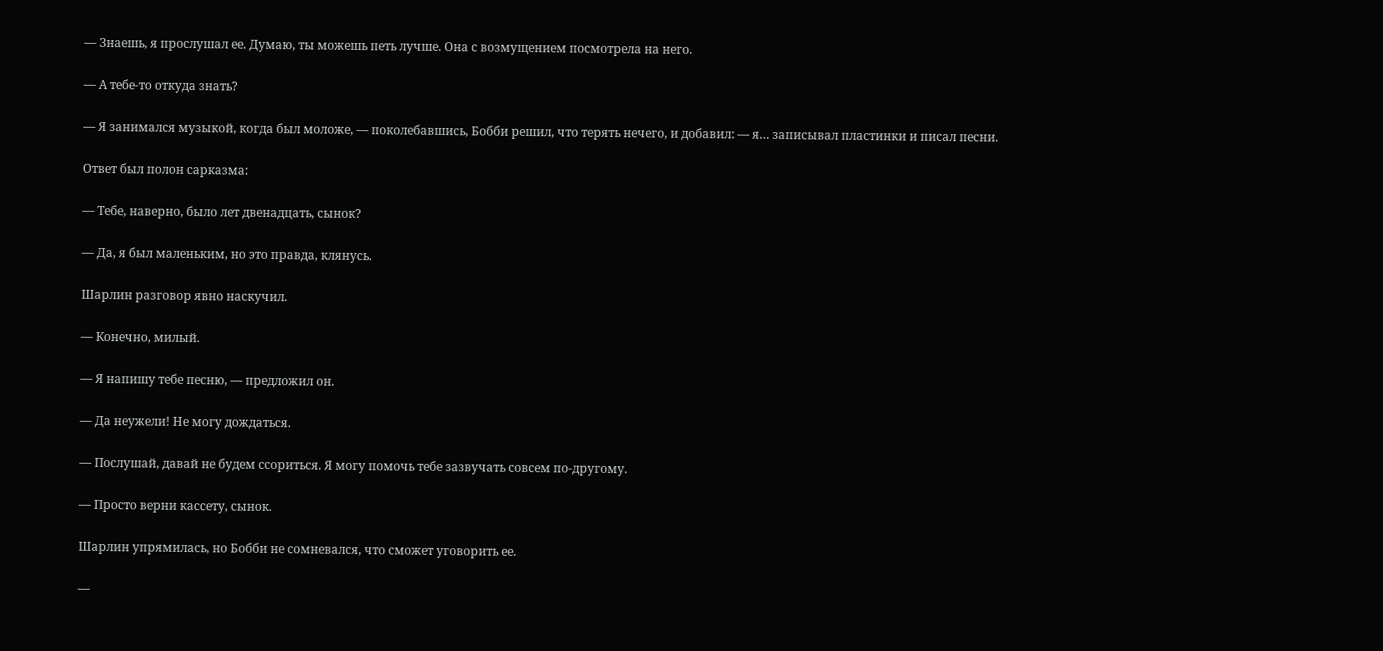— Знаешь, я прослушал ее. Думаю, ты можешь петь лучше. Она с возмущением посмотрела на него.

— А тебе-то откуда знать?

— Я занимался музыкой, когда был моложе, — поколебавшись, Бобби решил, что терять нечего, и добавил: — я… записывал пластинки и писал песни.

Ответ был полон сарказма:

— Тебе, наверно, было лет двенадцать, сынок?

— Да, я был маленьким, но это правда, клянусь.

Шарлин разговор явно наскучил.

— Конечно, милый.

— Я напишу тебе песню, — предложил он.

— Да неужели! Не могу дождаться.

— Послушай, давай не будем ссориться. Я могу помочь тебе зазвучать совсем по-другому.

— Просто верни кассету, сынок.

Шарлин упрямилась, но Бобби не сомневался, что сможет уговорить ее.

—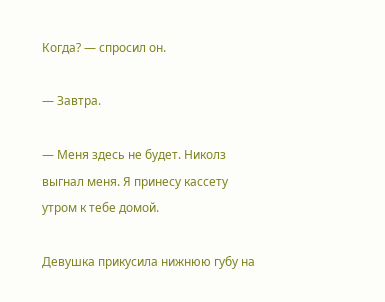Когда? — спросил он.

— Завтра.

— Меня здесь не будет. Николз выгнал меня. Я принесу кассету утром к тебе домой.

Девушка прикусила нижнюю губу на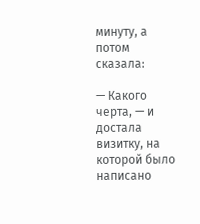минуту, а потом сказала:

— Какого черта, — и достала визитку, на которой было написано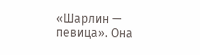«Шарлин — певица». Она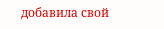добавила свой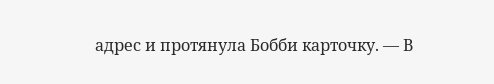адрес и протянула Бобби карточку. — В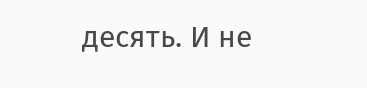десять. И не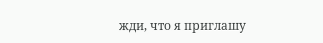жди, что я приглашу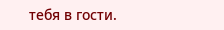тебя в гости.